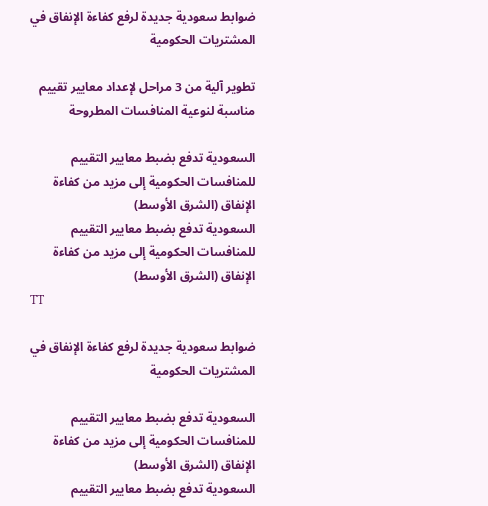ضوابط سعودية جديدة لرفع كفاءة الإنفاق في المشتريات الحكومية

تطوير آلية من 3 مراحل لإعداد معايير تقييم مناسبة لنوعية المنافسات المطروحة

السعودية تدفع بضبط معايير التقييم للمنافسات الحكومية إلى مزيد من كفاءة الإنفاق (الشرق الأوسط)
السعودية تدفع بضبط معايير التقييم للمنافسات الحكومية إلى مزيد من كفاءة الإنفاق (الشرق الأوسط)
TT

ضوابط سعودية جديدة لرفع كفاءة الإنفاق في المشتريات الحكومية

السعودية تدفع بضبط معايير التقييم للمنافسات الحكومية إلى مزيد من كفاءة الإنفاق (الشرق الأوسط)
السعودية تدفع بضبط معايير التقييم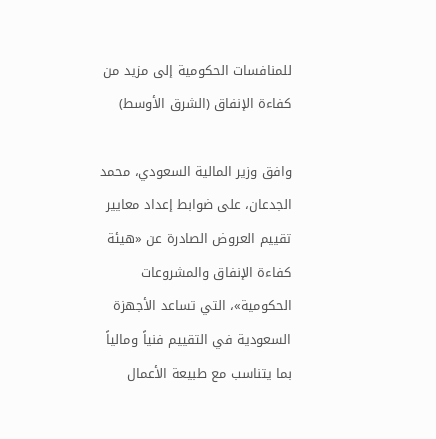للمنافسات الحكومية إلى مزيد من كفاءة الإنفاق (الشرق الأوسط)

وافق وزير المالية السعودي، محمد الجدعان، على ضوابط إعداد معايير تقييم العروض الصادرة عن «هيئة كفاءة الإنفاق والمشروعات الحكومية»، التي تساعد الأجهزة السعودية في التقييم فنياً ومالياً بما يتناسب مع طبيعة الأعمال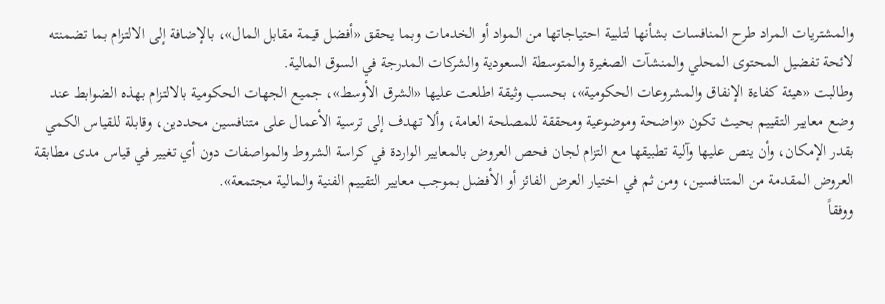والمشتريات المراد طرح المنافسات بشأنها لتلبية احتياجاتها من المواد أو الخدمات وبما يحقق «أفضل قيمة مقابل المال»، بالإضافة إلى الالتزام بما تضمنته لائحة تفضيل المحتوى المحلي والمنشآت الصغيرة والمتوسطة السعودية والشركات المدرجة في السوق المالية.
وطالبت «هيئة كفاءة الإنفاق والمشروعات الحكومية»، بحسب وثيقة اطلعت عليها «الشرق الأوسط»، جميع الجهات الحكومية بالالتزام بهذه الضوابط عند وضع معايير التقييم بحيث تكون «واضحة وموضوعية ومحققة للمصلحة العامة، وألا تهدف إلى ترسية الأعمال على متنافسين محددين، وقابلة للقياس الكمي بقدر الإمكان، وأن ينص عليها وآلية تطبيقها مع التزام لجان فحص العروض بالمعايير الواردة في كراسة الشروط والمواصفات دون أي تغيير في قياس مدى مطابقة العروض المقدمة من المتنافسين، ومن ثم في اختيار العرض الفائز أو الأفضل بموجب معايير التقييم الفنية والمالية مجتمعة».
ووفقاً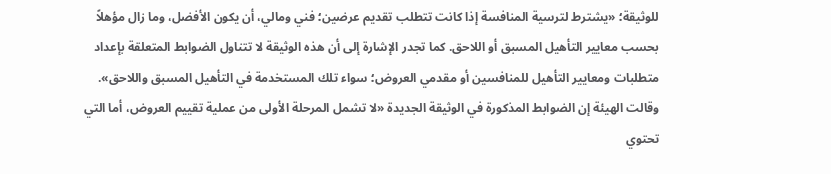للوثيقة؛ «يشترط لترسية المنافسة إذا كانت تتطلب تقديم عرضين؛ فني ومالي، أن يكون الأفضل، وما زال مؤهلاً بحسب معايير التأهيل المسبق أو اللاحق. كما تجدر الإشارة إلى أن هذه الوثيقة لا تتناول الضوابط المتعلقة بإعداد متطلبات ومعايير التأهيل للمنافسين أو مقدمي العروض؛ سواء تلك المستخدمة في التأهيل المسبق واللاحق».
وقالت الهيئة إن الضوابط المذكورة في الوثيقة الجديدة «لا تشمل المرحلة الأولى من عملية تقييم العروض، أما التي تحتوي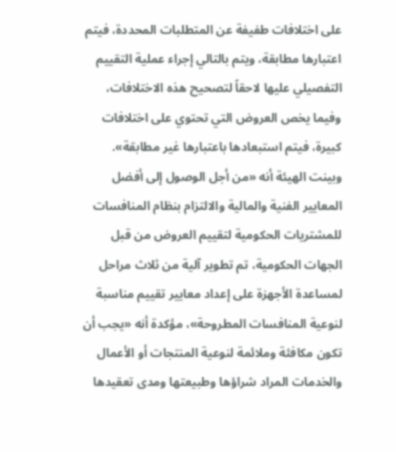على اختلافات طفيفة عن المتطلبات المحددة، فيتم اعتبارها مطابقة، ويتم بالتالي إجراء عملية التقييم التفصيلي عليها لاحقاً لتصحيح هذه الاختلافات، وفيما يخص العروض التي تحتوي على اختلافات كبيرة، فيتم استبعادها باعتبارها غير مطابقة».
وبينت الهيئة أنه «من أجل الوصول إلى أفضل المعايير الفنية والمالية والالتزام بنظام المنافسات للمشتريات الحكومية لتقييم العروض من قبل الجهات الحكومية، تم تطوير آلية من ثلاث مراحل لمساعدة الأجهزة على إعداد معايير تقييم مناسبة لنوعية المنافسات المطروحة»، مؤكدة أنه «يجب أن تكون مكافئة وملائمة لنوعية المنتجات أو الأعمال والخدمات المراد شراؤها وطبيعتها ومدى تعقيدها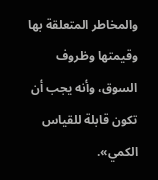والمخاطر المتعلقة بها وقيمتها وظروف السوق، وأنه يجب أن تكون قابلة للقياس الكمي».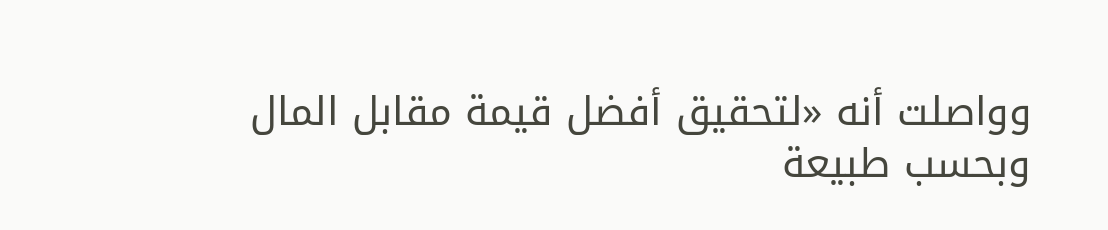وواصلت أنه «لتحقيق أفضل قيمة مقابل المال وبحسب طبيعة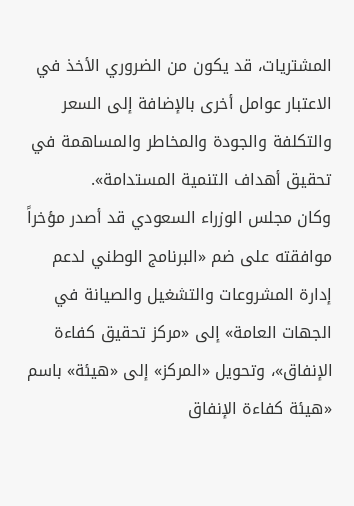المشتريات، قد يكون من الضروري الأخذ في الاعتبار عوامل أخرى بالإضافة إلى السعر والتكلفة والجودة والمخاطر والمساهمة في تحقيق أهداف التنمية المستدامة».
وكان مجلس الوزراء السعودي قد أصدر مؤخراً موافقته على ضم «البرنامج الوطني لدعم إدارة المشروعات والتشغيل والصيانة في الجهات العامة» إلى «مركز تحقيق كفاءة الإنفاق»، وتحويل «المركز» إلى «هيئة» باسم «هيئة كفاءة الإنفاق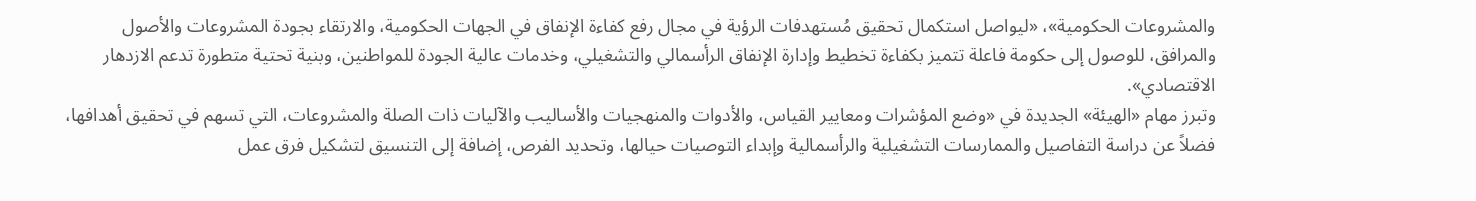والمشروعات الحكومية»، «ليواصل استكمال تحقيق مُستهدفات الرؤية في مجال رفع كفاءة الإنفاق في الجهات الحكومية، والارتقاء بجودة المشروعات والأصول والمرافق، للوصول إلى حكومة فاعلة تتميز بكفاءة تخطيط وإدارة الإنفاق الرأسمالي والتشغيلي، وخدمات عالية الجودة للمواطنين، وبنية تحتية متطورة تدعم الازدهار الاقتصادي».
وتبرز مهام «الهيئة» الجديدة في «وضع المؤشرات ومعايير القياس، والأدوات والمنهجيات والأساليب والآليات ذات الصلة والمشروعات، التي تسهم في تحقيق أهدافها، فضلاً عن دراسة التفاصيل والممارسات التشغيلية والرأسمالية وإبداء التوصيات حيالها، وتحديد الفرص، إضافة إلى التنسيق لتشكيل فرق عمل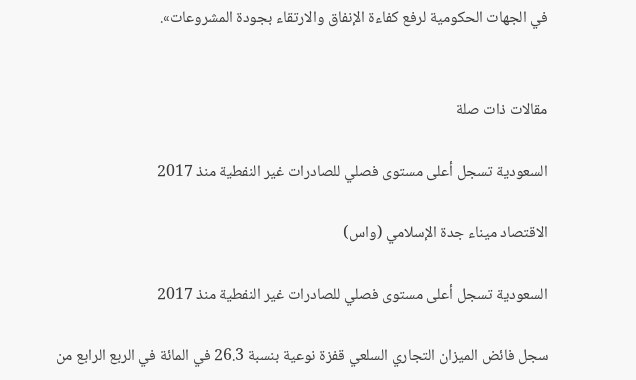في الجهات الحكومية لرفع كفاءة الإنفاق والارتقاء بجودة المشروعات».


مقالات ذات صلة

السعودية تسجل أعلى مستوى فصلي للصادرات غير النفطية منذ 2017

الاقتصاد ميناء جدة الإسلامي (واس)

السعودية تسجل أعلى مستوى فصلي للصادرات غير النفطية منذ 2017

سجل فائض الميزان التجاري السلعي قفزة نوعية بنسبة 26.3 في المائة في الربع الرابع من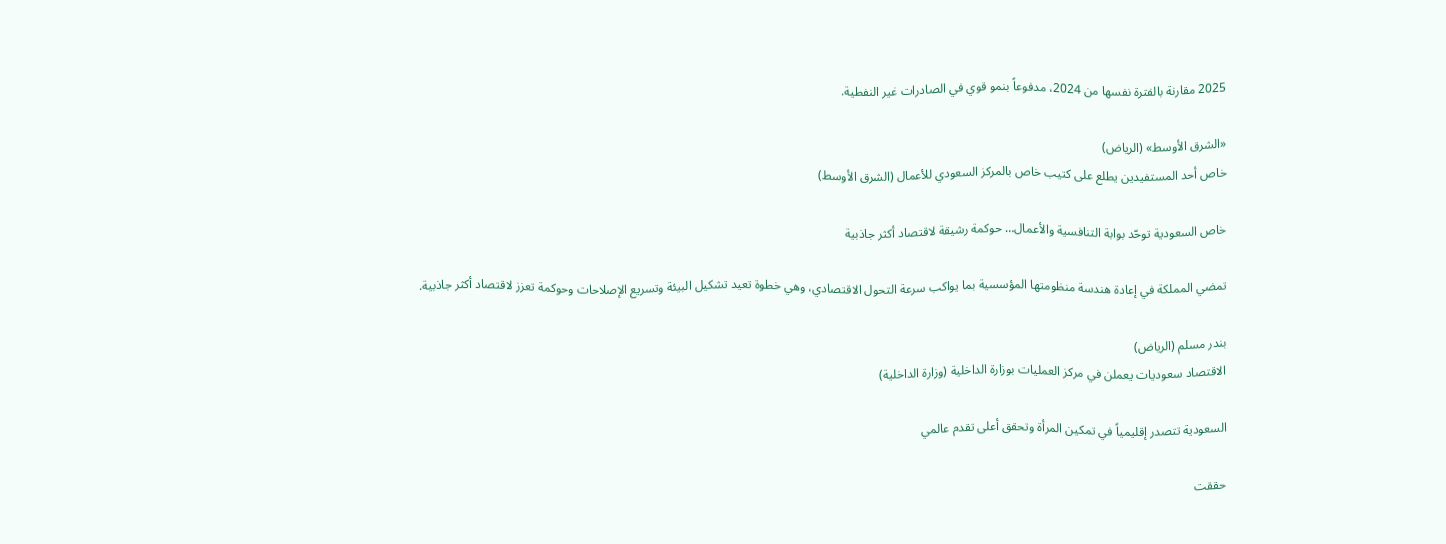2025 مقارنة بالفترة نفسها من 2024، مدفوعاً بنمو قوي في الصادرات غير النفطية.

«الشرق الأوسط» (الرياض)
خاص أحد المستفيدين يطلع على كتيب خاص بالمركز السعودي للأعمال (الشرق الأوسط)

خاص السعودية توحّد بوابة التنافسية والأعمال… حوكمة رشيقة لاقتصاد أكثر جاذبية

تمضي المملكة في إعادة هندسة منظومتها المؤسسية بما يواكب سرعة التحول الاقتصادي، وهي خطوة تعيد تشكيل البيئة وتسريع الإصلاحات وحوكمة تعزز لاقتصاد أكثر جاذبية.

بندر مسلم (الرياض)
الاقتصاد سعوديات يعملن في مركز العمليات بوزارة الداخلية (وزارة الداخلية)

السعودية تتصدر إقليمياً في تمكين المرأة وتحقق أعلى تقدم عالمي

حققت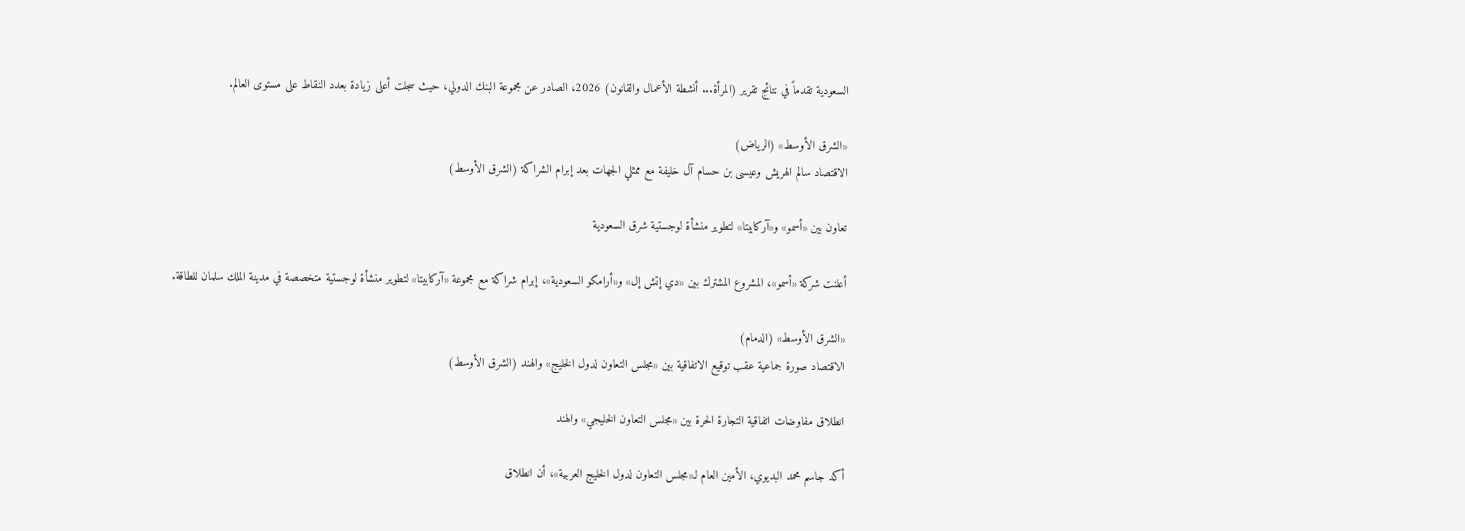السعودية تقدماً في نتائج تقرير (المرأة... أنشطة الأعمال والقانون) 2026، الصادر عن مجموعة البنك الدولي، حيث سجلت أعلى زيادة بعدد النقاط على مستوى العالم.

«الشرق الأوسط» (الرياض)
الاقتصاد سالم الهريش وعيسى بن حسام آل خليفة مع ممثلي الجهات بعد إبرام الشراكة (الشرق الأوسط)

تعاون بين «أسمو» و«آركابيتا» لتطوير منشأة لوجستية شرق السعودية

أعلنت شركة «أسمو»، المشروع المشترك بين «دي إتش إل» و«أرامكو السعودية»، إبرام شراكة مع مجموعة «آركابيتا» لتطوير منشأة لوجستية متخصصة في مدينة الملك سلمان للطاقة.

«الشرق الأوسط» (الدمام)
الاقتصاد صورة جماعية عقب توقيع الاتفاقية بين «مجلس التعاون لدول الخليج» والهند (الشرق الأوسط)

انطلاق مفاوضات اتفاقية التجارة الحرة بين «مجلس التعاون الخليجي» والهند

أكد جاسم محمد البديوي، الأمين العام لـ«مجلس التعاون لدول الخليج العربية»، أن انطلاق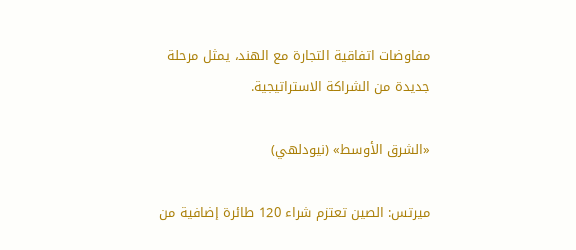مفاوضات اتفاقية التجارة مع الهند، يمثل مرحلة جديدة من الشراكة الاستراتيجية.

«الشرق الأوسط» (نيودلهي)

ميرتس: الصين تعتزم شراء 120 طائرة إضافية من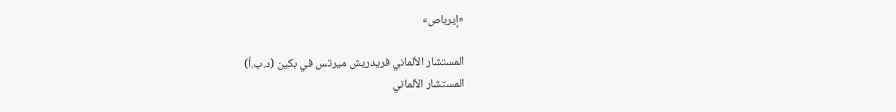«إيرباص»

المستشار الألماني فريدريش ميرتس في بكين (د.ب.أ)
المستشار الألماني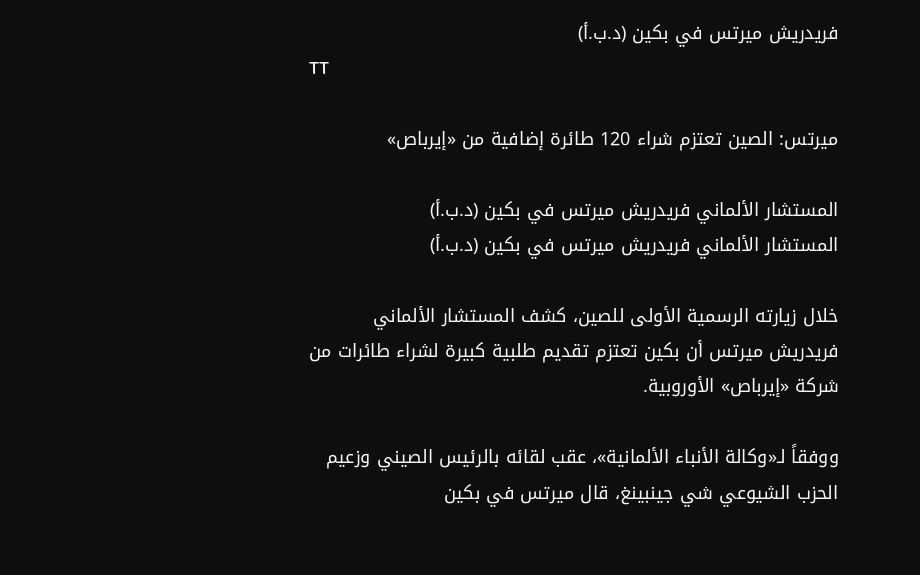فريدريش ميرتس في بكين (د.ب.أ)
TT

ميرتس: الصين تعتزم شراء 120 طائرة إضافية من «إيرباص»

المستشار الألماني فريدريش ميرتس في بكين (د.ب.أ)
المستشار الألماني فريدريش ميرتس في بكين (د.ب.أ)

خلال زيارته الرسمية الأولى للصين، كشف المستشار الألماني فريدريش ميرتس أن بكين تعتزم تقديم طلبية كبيرة لشراء طائرات من شركة «إيرباص» الأوروبية.

ووفقاً لـ«وكالة الأنباء الألمانية»، عقب لقائه بالرئيس الصيني وزعيم الحزب الشيوعي شي جينبينغ، قال ميرتس في بكين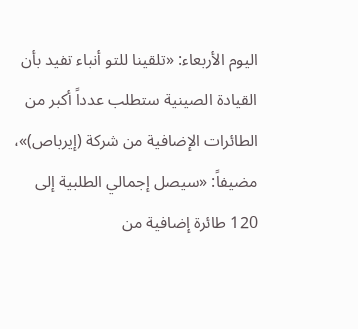اليوم الأربعاء: «تلقينا للتو أنباء تفيد بأن القيادة الصينية ستطلب عدداً أكبر من الطائرات الإضافية من شركة (إيرباص)»، مضيفاً: «سيصل إجمالي الطلبية إلى 120 طائرة إضافية من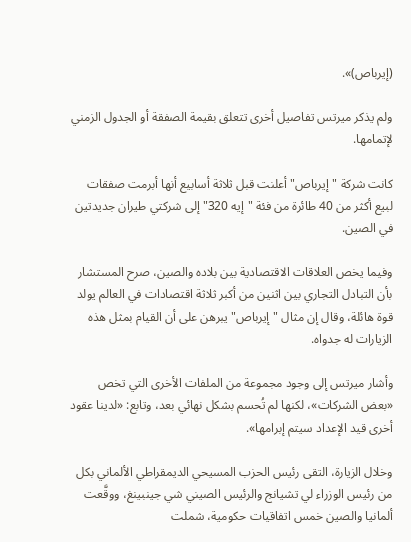(إيرباص)».

ولم يذكر ميرتس تفاصيل أخرى تتعلق بقيمة الصفقة أو الجدول الزمني لإتمامها.

كانت شركة "إيرباص" أعلنت قبل ثلاثة أسابيع أنها أبرمت صفقات لبيع أكثر من 40 طائرة من فئة "إيه 320" إلى شركتي طيران جديدتين في الصين.

وفيما يخص العلاقات الاقتصادية بين بلاده والصين، صرح المستشار بأن التبادل التجاري بين اثنين من أكبر ثلاثة اقتصادات في العالم يولد قوة هائلة، وقال إن مثال "إيرباص" يبرهن على أن القيام بمثل هذه الزيارات له جدواه.

وأشار ميرتس إلى وجود مجموعة من الملفات الأخرى التي تخص «بعض الشركات»، لكنها لم تُحسم بشكل نهائي بعد، وتابع: «لدينا عقود أخرى قيد الإعداد سيتم إبرامها».

وخلال الزيارة، التقى رئيس الحزب المسيحي الديمقراطي الألماني بكل من رئيس الوزراء لي تشيانج والرئيس الصيني شي جينبينغ، ووقَّعت ألمانيا والصين خمس اتفاقيات حكومية، شملت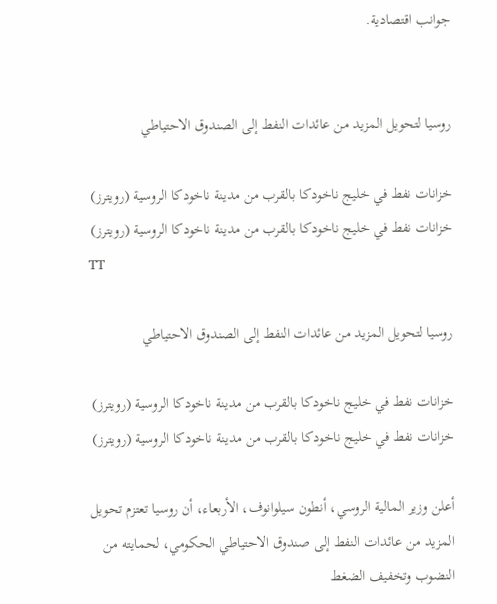جوانب اقتصادية.


روسيا لتحويل المزيد من عائدات النفط إلى الصندوق الاحتياطي

خزانات نفط في خليج ناخودكا بالقرب من مدينة ناخودكا الروسية (رويترز)
خزانات نفط في خليج ناخودكا بالقرب من مدينة ناخودكا الروسية (رويترز)
TT

روسيا لتحويل المزيد من عائدات النفط إلى الصندوق الاحتياطي

خزانات نفط في خليج ناخودكا بالقرب من مدينة ناخودكا الروسية (رويترز)
خزانات نفط في خليج ناخودكا بالقرب من مدينة ناخودكا الروسية (رويترز)

أعلن وزير المالية الروسي، أنطون سيلوانوف، الأربعاء، أن روسيا تعتزم تحويل المزيد من عائدات النفط إلى صندوق الاحتياطي الحكومي، لحمايته من النضوب وتخفيف الضغط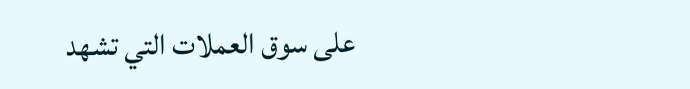على سوق العملات التي تشهد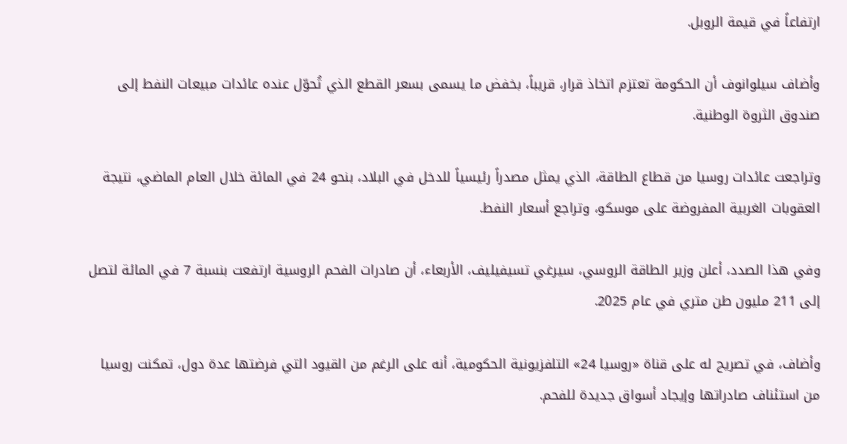ارتفاعاً في قيمة الروبل.

وأضاف سيلوانوف أن الحكومة تعتزم اتخاذ قرار، قريباً، بخفض ما يسمى بسعر القطع الذي تُحوّل عنده عائدات مبيعات النفط إلى صندوق الثروة الوطنية.

وتراجعت عائدات روسيا من قطاع الطاقة، الذي يمثل مصدراً رئيسياً للدخل في البلاد، بنحو 24 في المائة خلال العام الماضي، نتيجة العقوبات الغربية المفروضة على موسكو، وتراجع أسعار النفط.

وفي هذا الصدد، أعلن وزير الطاقة الروسي، سيرغي تسيفيليف، الأربعاء، أن صادرات الفحم الروسية ارتفعت بنسبة 7 في المائة لتصل إلى 211 مليون طن متري في عام 2025.

وأضاف، في تصريح له على قناة «روسيا 24» التلفزيونية الحكومية، أنه على الرغم من القيود التي فرضتها عدة دول، تمكنت روسيا من استئناف صادراتها وإيجاد أسواق جديدة للفحم.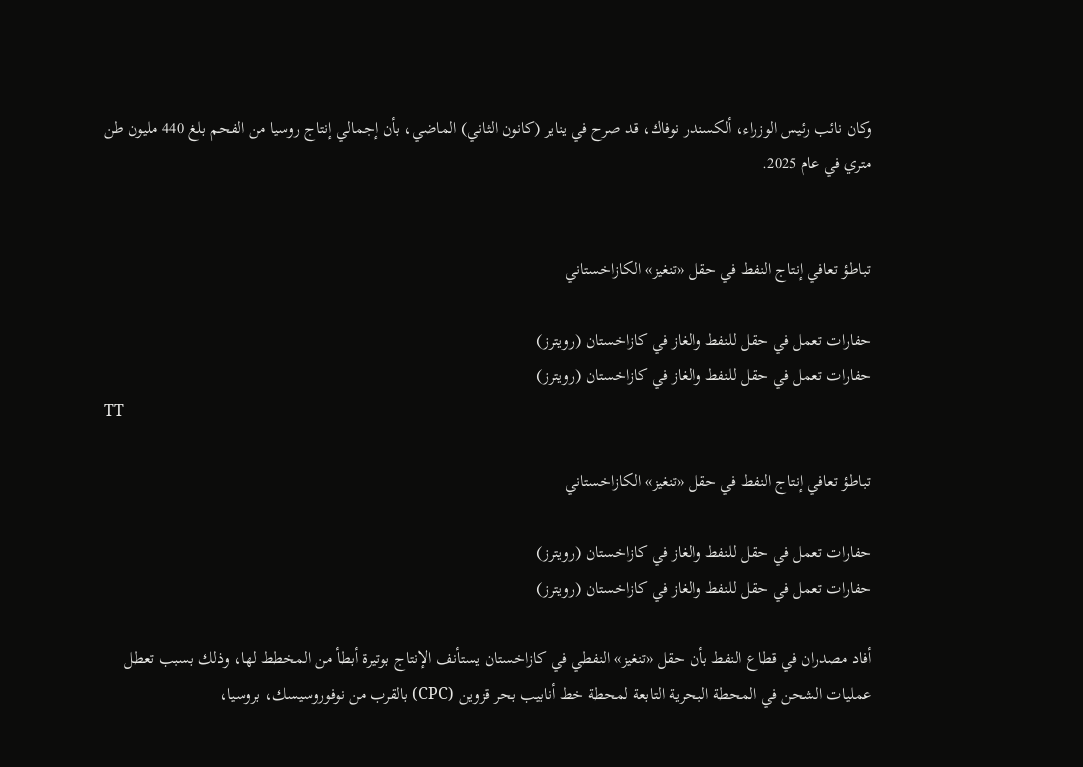وكان نائب رئيس الوزراء، ألكسندر نوفاك، قد صرح في يناير (كانون الثاني) الماضي، بأن إجمالي إنتاج روسيا من الفحم بلغ 440 مليون طن متري في عام 2025.


تباطؤ تعافي إنتاج النفط في حقل «تنغيز» الكازاخستاني

حفارات تعمل في حقل للنفط والغاز في كازاخستان (رويترز)
حفارات تعمل في حقل للنفط والغاز في كازاخستان (رويترز)
TT

تباطؤ تعافي إنتاج النفط في حقل «تنغيز» الكازاخستاني

حفارات تعمل في حقل للنفط والغاز في كازاخستان (رويترز)
حفارات تعمل في حقل للنفط والغاز في كازاخستان (رويترز)

أفاد مصدران في قطاع النفط بأن حقل «تنغيز» النفطي في كازاخستان يستأنف الإنتاج بوتيرة أبطأ من المخطط لها، وذلك بسبب تعطل عمليات الشحن في المحطة البحرية التابعة لمحطة خط أنابيب بحر قزوين (CPC) بالقرب من نوفوروسيسك، بروسيا،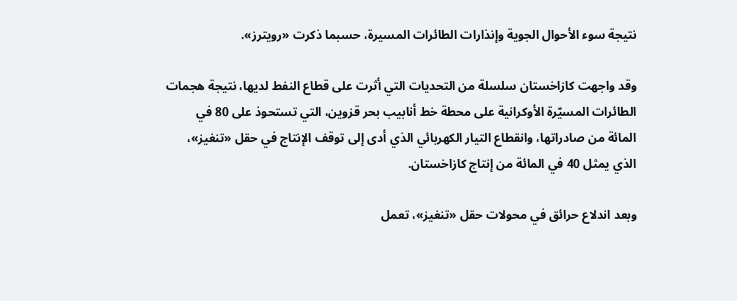نتيجة سوء الأحوال الجوية وإنذارات الطائرات المسيرة، حسبما ذكرت «رويترز».

وقد واجهت كازاخستان سلسلة من التحديات التي أثرت على قطاع النفط لديها، نتيجة هجمات الطائرات المسيّرة الأوكرانية على محطة خط أنابيب بحر قزوين، التي تستحوذ على 80 في المائة من صادراتها، وانقطاع التيار الكهربائي الذي أدى إلى توقف الإنتاج في حقل «تنغيز»، الذي يمثل 40 في المائة من إنتاج كازاخستان.

وبعد اندلاع حرائق في محولات حقل «تنغيز»، تعمل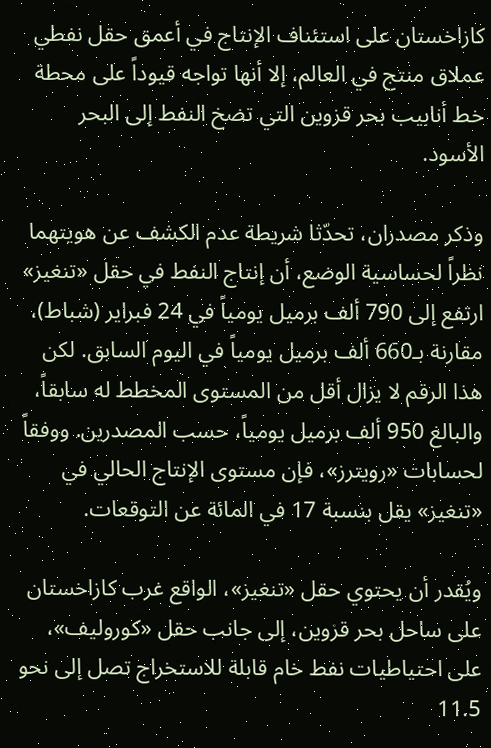كازاخستان على استئناف الإنتاج في أعمق حقل نفطي عملاق منتج في العالم، إلا أنها تواجه قيوداً على محطة خط أنابيب بحر قزوين التي تضخ النفط إلى البحر الأسود.

وذكر مصدران، تحدّثا شريطة عدم الكشف عن هويتهما نظراً لحساسية الوضع، أن إنتاج النفط في حقل «تنغيز» ارتفع إلى 790 ألف برميل يومياً في 24 فبراير (شباط)، مقارنة بـ660 ألف برميل يومياً في اليوم السابق. لكن هذا الرقم لا يزال أقل من المستوى المخطط له سابقاً، والبالغ 950 ألف برميل يومياً، حسب المصدرين. ووفقاً لحسابات «رويترز»، فإن مستوى الإنتاج الحالي في «تنغيز» يقل بنسبة 17 في المائة عن التوقعات.

ويُقدر أن يحتوي حقل «تنغيز»، الواقع غرب كازاخستان على ساحل بحر قزوين، إلى جانب حقل «كوروليف»، على احتياطيات نفط خام قابلة للاستخراج تصل إلى نحو 11.5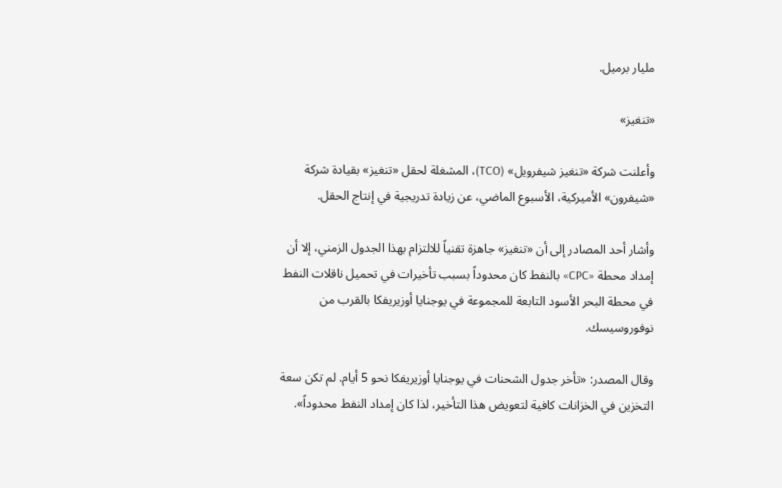مليار برميل.

«تنغيز»

وأعلنت شركة «تنغيز شيفرويل» (TCO)، المشغلة لحقل «تنغيز» بقيادة شركة «شيفرون» الأميركية، الأسبوع الماضي، عن زيادة تدريجية في إنتاج الحقل.

وأشار أحد المصادر إلى أن «تنغيز» جاهزة تقنياً للالتزام بهذا الجدول الزمني، إلا أن إمداد محطة «CPC» بالنفط كان محدوداً بسبب تأخيرات في تحميل ناقلات النفط في محطة البحر الأسود التابعة للمجموعة في يوجنايا أوزيريفكا بالقرب من نوفوروسيسك.

وقال المصدر: «تأخر جدول الشحنات في يوجنايا أوزيريفكا نحو 5 أيام. لم تكن سعة التخزين في الخزانات كافية لتعويض هذا التأخير، لذا كان إمداد النفط محدوداً».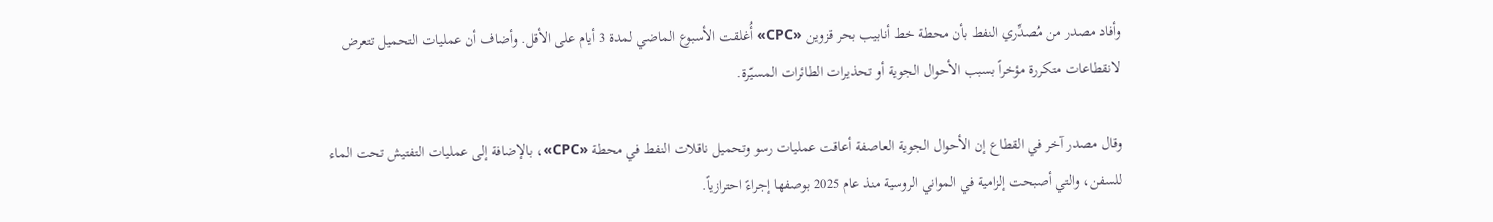وأفاد مصدر من مُصدِّري النفط بأن محطة خط أنابيب بحر قزوين «CPC» أُغلقت الأسبوع الماضي لمدة 3 أيام على الأقل. وأضاف أن عمليات التحميل تتعرض لانقطاعات متكررة مؤخراً بسبب الأحوال الجوية أو تحذيرات الطائرات المسيّرة.

وقال مصدر آخر في القطاع إن الأحوال الجوية العاصفة أعاقت عمليات رسو وتحميل ناقلات النفط في محطة «CPC»، بالإضافة إلى عمليات التفتيش تحت الماء للسفن، والتي أصبحت إلزامية في المواني الروسية منذ عام 2025 بوصفها إجراءً احترازياً.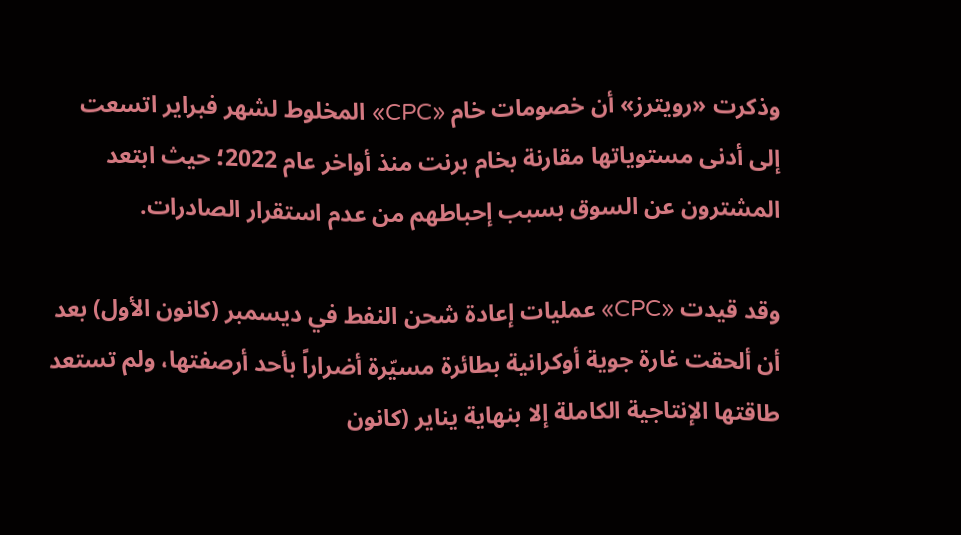وذكرت «رويترز» أن خصومات خام «CPC» المخلوط لشهر فبراير اتسعت إلى أدنى مستوياتها مقارنة بخام برنت منذ أواخر عام 2022؛ حيث ابتعد المشترون عن السوق بسبب إحباطهم من عدم استقرار الصادرات.

وقد قيدت «CPC» عمليات إعادة شحن النفط في ديسمبر (كانون الأول) بعد أن ألحقت غارة جوية أوكرانية بطائرة مسيّرة أضراراً بأحد أرصفتها، ولم تستعد طاقتها الإنتاجية الكاملة إلا بنهاية يناير (كانون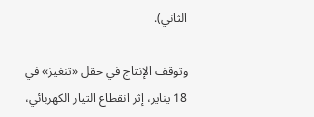الثاني).

وتوقف الإنتاج في حقل «تنغيز» في 18 يناير، إثر انقطاع التيار الكهربائي،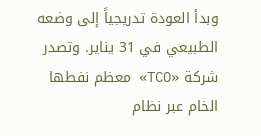وبدأ العودة تدريجياً إلى وضعه الطبيعي في 31 يناير. وتصدر شركة «TCO» معظم نفطها الخام عبر نظام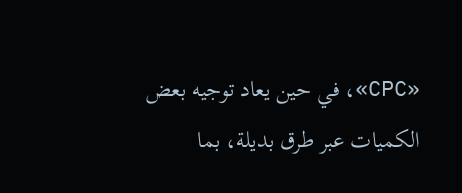«CPC»، في حين يعاد توجيه بعض الكميات عبر طرق بديلة، بما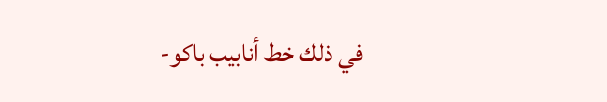في ذلك خط أنابيب باكو-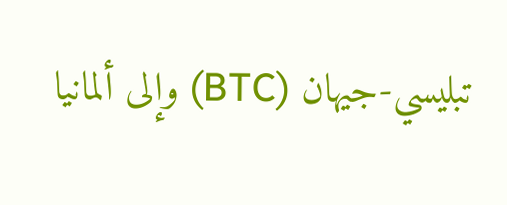تبليسي-جيهان (BTC) وإلى ألمانيا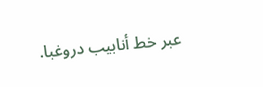عبر خط أنابيب دروغبا.